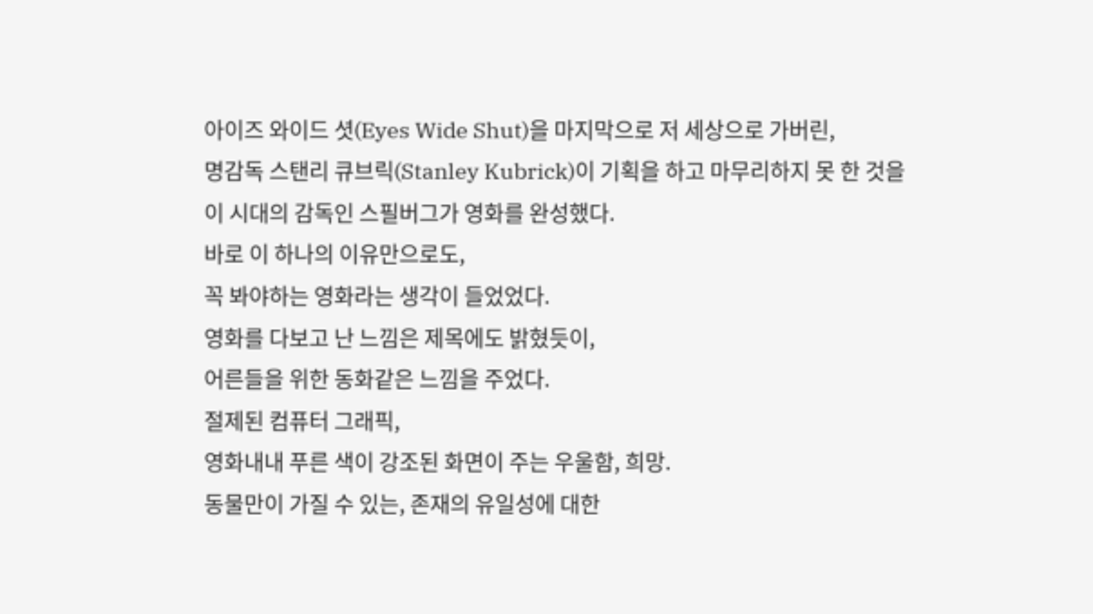아이즈 와이드 셧(Eyes Wide Shut)을 마지막으로 저 세상으로 가버린,
명감독 스탠리 큐브릭(Stanley Kubrick)이 기획을 하고 마무리하지 못 한 것을
이 시대의 감독인 스필버그가 영화를 완성했다.
바로 이 하나의 이유만으로도,
꼭 봐야하는 영화라는 생각이 들었었다.
영화를 다보고 난 느낌은 제목에도 밝혔듯이,
어른들을 위한 동화같은 느낌을 주었다.
절제된 컴퓨터 그래픽,
영화내내 푸른 색이 강조된 화면이 주는 우울함, 희망.
동물만이 가질 수 있는, 존재의 유일성에 대한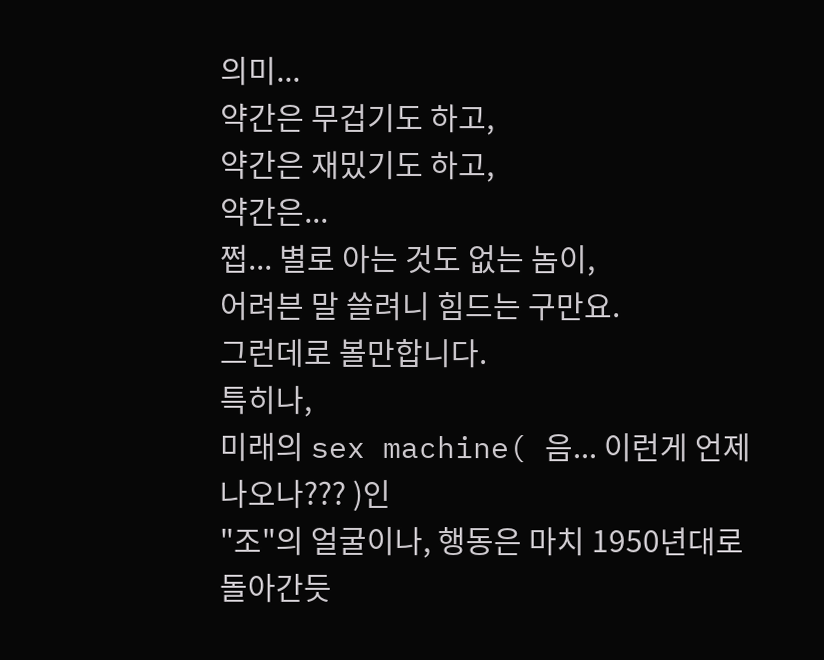의미...
약간은 무겁기도 하고,
약간은 재밌기도 하고,
약간은...
쩝... 별로 아는 것도 없는 놈이,
어려븐 말 쓸려니 힘드는 구만요.
그런데로 볼만합니다.
특히나,
미래의 sex machine( 음... 이런게 언제 나오나??? )인
"조"의 얼굴이나, 행동은 마치 1950년대로 돌아간듯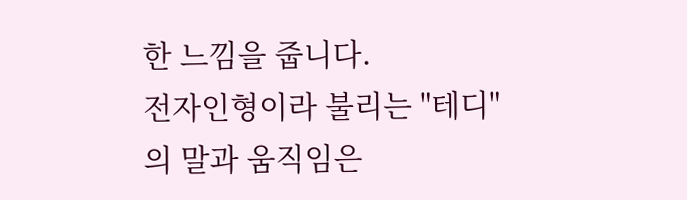한 느낌을 줍니다.
전자인형이라 불리는 "테디"의 말과 움직임은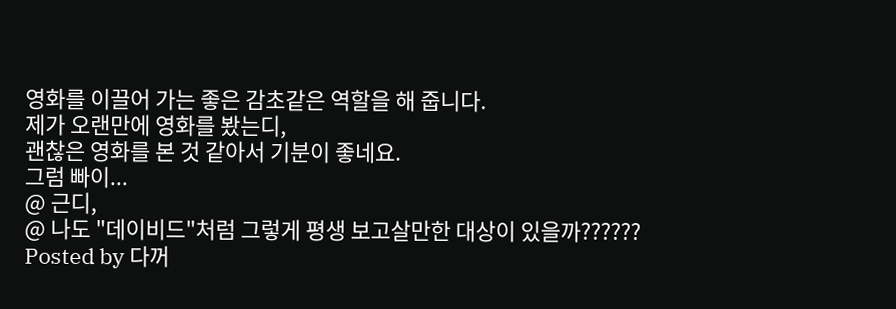영화를 이끌어 가는 좋은 감초같은 역할을 해 줍니다.
제가 오랜만에 영화를 봤는디,
괜찮은 영화를 본 것 같아서 기분이 좋네요.
그럼 빠이...
@ 근디,
@ 나도 "데이비드"처럼 그렇게 평생 보고살만한 대상이 있을까??????
Posted by 다꺼